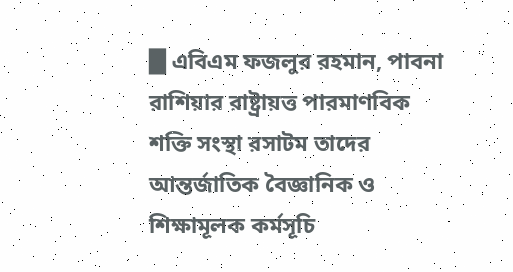█ এবিএম ফজলুর রহমান, পাবনা
রাশিয়ার রাষ্ট্রায়ত্ত পারমাণবিক শক্তি সংস্থা রসাটম তাদের আন্তর্জাতিক বৈজ্ঞানিক ও শিক্ষামূলক কর্মসূচি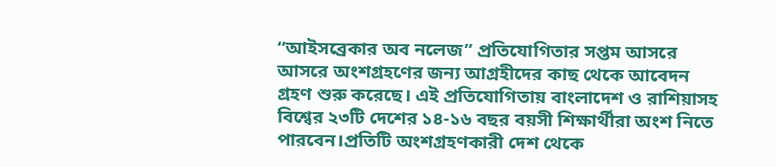“আইসব্রেকার অব নলেজ” প্রতিযোগিতার সপ্তম আসরে আসরে অংশগ্রহণের জন্য আগ্রহীদের কাছ থেকে আবেদন গ্রহণ শুরু করেছে। এই প্রতিযোগিতায় বাংলাদেশ ও রাশিয়াসহ বিশ্বের ২৩টি দেশের ১৪-১৬ বছর বয়সী শিক্ষার্থীরা অংশ নিতে পারবেন।প্রতিটি অংশগ্রহণকারী দেশ থেকে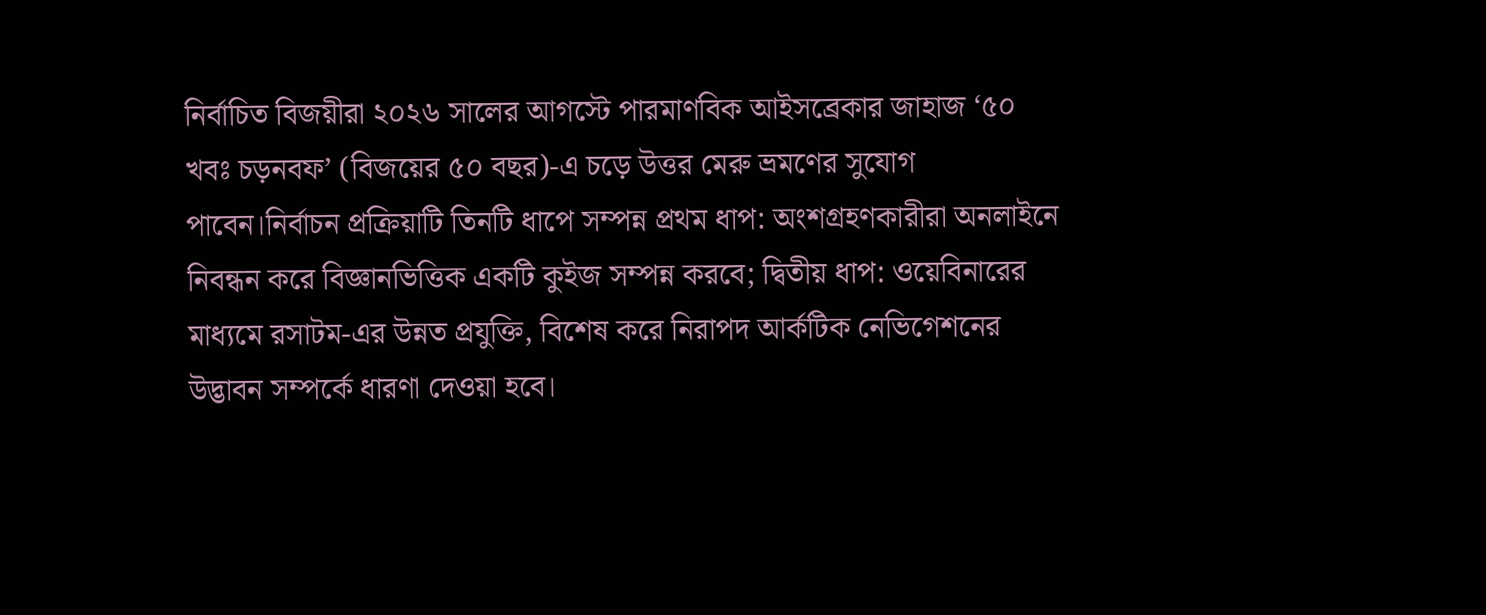নির্বাচিত বিজয়ীরা ২০২৬ সালের আগস্টে পারমাণবিক আইসব্রেকার জাহাজ ‘৫০ খবঃ চড়নবফ’ (বিজয়ের ৫০ বছর)-এ চড়ে উত্তর মেরু ভ্রমণের সুযোগ পাবেন।নির্বাচন প্রক্রিয়াটি তিনটি ধাপে সম্পন্ন প্রথম ধাপ: অংশগ্রহণকারীরা অনলাইনে নিবন্ধন করে বিজ্ঞানভিত্তিক একটি কুইজ সম্পন্ন করবে; দ্বিতীয় ধাপ: ওয়েবিনারের মাধ্যমে রসাটম-এর উন্নত প্রযুক্তি, বিশেষ করে নিরাপদ আর্কটিক নেভিগেশনের উদ্ভাবন সম্পর্কে ধারণা দেওয়া হবে।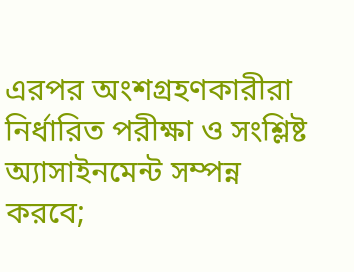এরপর অংশগ্রহণকারীরা নির্ধারিত পরীক্ষা ও সংশ্লিষ্ট অ্যাসাইনমেন্ট সম্পন্ন করবে;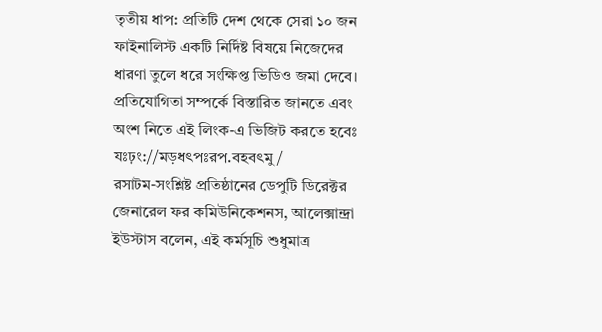তৃতীয় ধাপ: প্রতিটি দেশ থেকে সেরা ১০ জন ফাইনালিস্ট একটি নির্দিষ্ট বিষয়ে নিজেদের ধারণা তুলে ধরে সংক্ষিপ্ত ভিডিও জমা দেবে। প্রতিযোগিতা সম্পর্কে বিস্তারিত জানতে এবং অংশ নিতে এই লিংক-এ ভিজিট করতে হবেঃ যঃঢ়ং://মড়ধৎপঃরপ.বহবৎমু/
রসাটম-সংশ্লিষ্ট প্রতিষ্ঠানের ডেপুটি ডিরেক্টর জেনারেল ফর কমিউনিকেশনস, আলেক্সান্দ্রা ইউস্টাস বলেন, এই কর্মসূচি শুধুমাত্র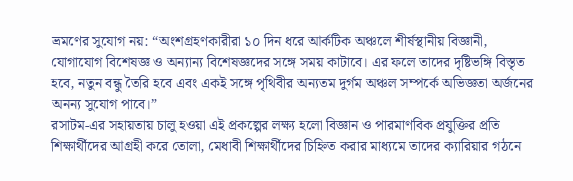ভ্রমণের সুযোগ নয়: “অংশগ্রহণকারীরা ১০ দিন ধরে আর্কটিক অঞ্চলে শীর্ষস্থানীয় বিজ্ঞানী, যোগাযোগ বিশেষজ্ঞ ও অন্যান্য বিশেষজ্ঞদের সঙ্গে সময় কাটাবে। এর ফলে তাদের দৃষ্টিভঙ্গি বিস্তৃত হবে, নতুন বন্ধু তৈরি হবে এবং একই সঙ্গে পৃথিবীর অন্যতম দুর্গম অঞ্চল সম্পর্কে অভিজ্ঞতা অর্জনের অনন্য সুযোগ পাবে।”
রসাটম-এর সহায়তায় চালু হওয়া এই প্রকল্পের লক্ষ্য হলো বিজ্ঞান ও পারমাণবিক প্রযুক্তির প্রতি শিক্ষার্থীদের আগ্রহী করে তোলা, মেধাবী শিক্ষার্থীদের চিহ্নিত করার মাধ্যমে তাদের ক্যারিয়ার গঠনে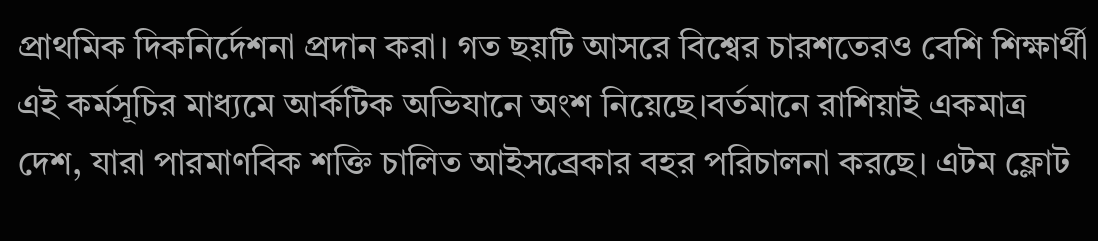প্রাথমিক দিকনির্দেশনা প্রদান করা। গত ছয়টি আসরে বিশ্বের চারশতেরও বেশি শিক্ষার্থী এই কর্মসূচির মাধ্যমে আর্কটিক অভিযানে অংশ নিয়েছে।বর্তমানে রাশিয়াই একমাত্র দেশ, যারা পারমাণবিক শক্তি চালিত আইসব্রেকার বহর পরিচালনা করছে। এটম ফ্লোট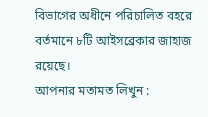বিভাগের অধীনে পরিচালিত বহরে বর্তমানে ৮টি আইসব্রেকার জাহাজ রয়েছে।
আপনার মতামত লিখুন :